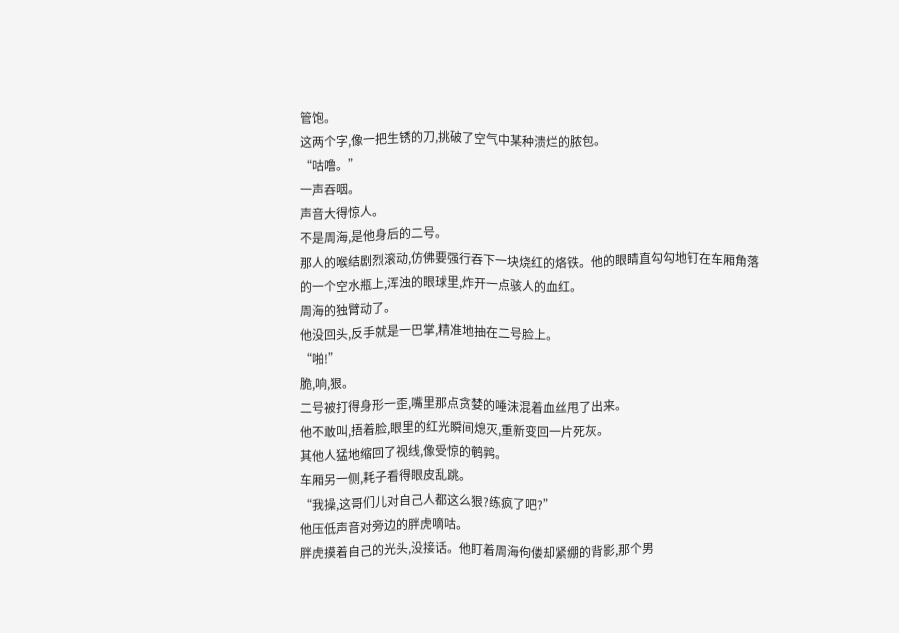管饱。
这两个字,像一把生锈的刀,挑破了空气中某种溃烂的脓包。
“咕噜。”
一声吞咽。
声音大得惊人。
不是周海,是他身后的二号。
那人的喉结剧烈滚动,仿佛要强行吞下一块烧红的烙铁。他的眼睛直勾勾地钉在车厢角落的一个空水瓶上,浑浊的眼球里,炸开一点骇人的血红。
周海的独臂动了。
他没回头,反手就是一巴掌,精准地抽在二号脸上。
“啪!”
脆,响,狠。
二号被打得身形一歪,嘴里那点贪婪的唾沫混着血丝甩了出来。
他不敢叫,捂着脸,眼里的红光瞬间熄灭,重新变回一片死灰。
其他人猛地缩回了视线,像受惊的鹌鹑。
车厢另一侧,耗子看得眼皮乱跳。
“我操,这哥们儿对自己人都这么狠?练疯了吧?”
他压低声音对旁边的胖虎嘀咕。
胖虎摸着自己的光头,没接话。他盯着周海佝偻却紧绷的背影,那个男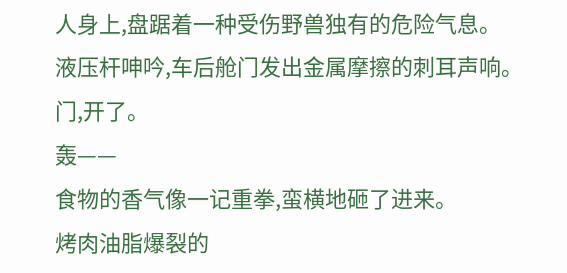人身上,盘踞着一种受伤野兽独有的危险气息。
液压杆呻吟,车后舱门发出金属摩擦的刺耳声响。
门,开了。
轰——
食物的香气像一记重拳,蛮横地砸了进来。
烤肉油脂爆裂的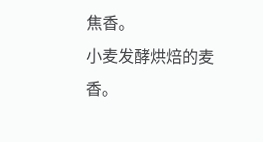焦香。
小麦发酵烘焙的麦香。